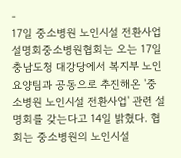-
17일 중소병원 노인시설 전환사업 설명회중소병원협회는 오는 17일 충남도청 대강당에서 복지부 노인요양팀과 공동으로 추진해온 '중소병원 노인시설 전환사업' 관련 설명회를 갖는다고 14일 밝혔다. 협회는 중소병원의 노인시설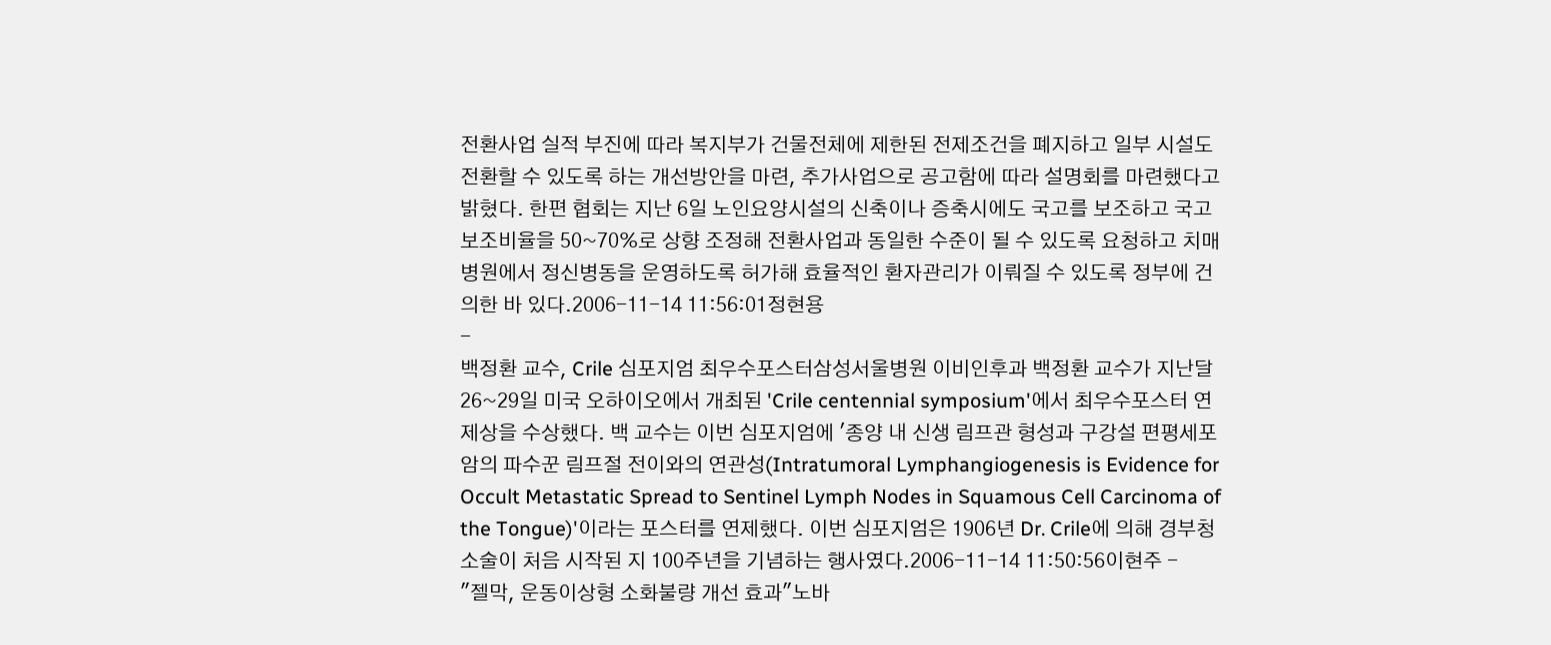전환사업 실적 부진에 따라 복지부가 건물전체에 제한된 전제조건을 폐지하고 일부 시설도 전환할 수 있도록 하는 개선방안을 마련, 추가사업으로 공고함에 따라 설명회를 마련했다고 밝혔다. 한편 협회는 지난 6일 노인요양시설의 신축이나 증축시에도 국고를 보조하고 국고보조비율을 50~70%로 상향 조정해 전환사업과 동일한 수준이 될 수 있도록 요청하고 치매병원에서 정신병동을 운영하도록 허가해 효율적인 환자관리가 이뤄질 수 있도록 정부에 건의한 바 있다.2006-11-14 11:56:01정현용
-
백정환 교수, Crile 심포지엄 최우수포스터삼성서울병원 이비인후과 백정환 교수가 지난달 26~29일 미국 오하이오에서 개최된 'Crile centennial symposium'에서 최우수포스터 연제상을 수상했다. 백 교수는 이번 심포지엄에 '종양 내 신생 림프관 형성과 구강설 편평세포암의 파수꾼 림프절 전이와의 연관성(Intratumoral Lymphangiogenesis is Evidence for Occult Metastatic Spread to Sentinel Lymph Nodes in Squamous Cell Carcinoma of the Tongue)'이라는 포스터를 연제했다. 이번 심포지엄은 1906년 Dr. Crile에 의해 경부청소술이 처음 시작된 지 100주년을 기념하는 행사였다.2006-11-14 11:50:56이현주 -
"젤막, 운동이상형 소화불량 개선 효과"노바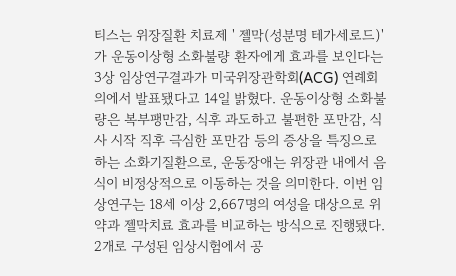티스는 위장질환 치료제 ' 젤막(성분명 테가세로드)'가 운동이상형 소화불량 환자에게 효과를 보인다는 3상 임상연구결과가 미국위장관학회(ACG) 연례회의에서 발표됐다고 14일 밝혔다. 운동이상형 소화불량은 복부팽만감, 식후 과도하고 불편한 포만감, 식사 시작 직후 극심한 포만감 등의 증상을 특징으로 하는 소화기질환으로, 운동장애는 위장관 내에서 음식이 비정상적으로 이동하는 것을 의미한다. 이번 임상연구는 18세 이상 2,667명의 여성을 대상으로 위약과 젤막치료 효과를 비교하는 방식으로 진행됐다. 2개로 구성된 임상시험에서 공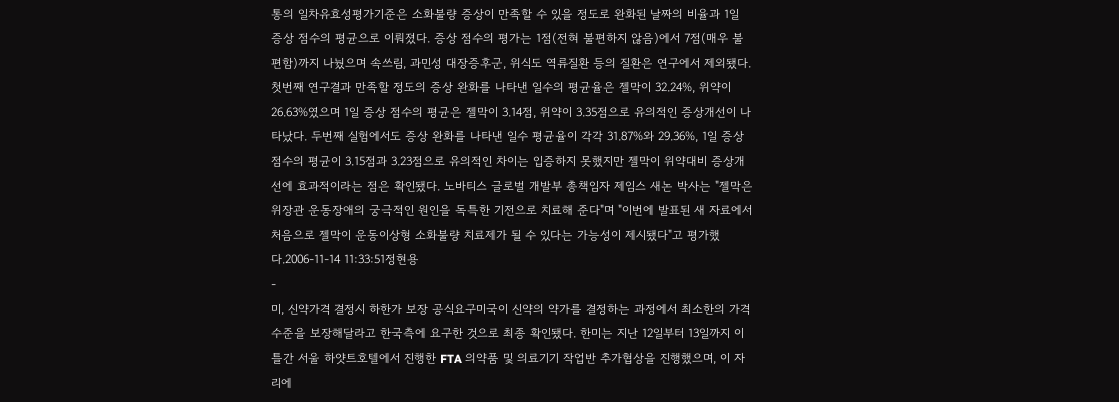통의 일차유효성평가기준은 소화불량 증상이 만족할 수 있을 정도로 완화된 날짜의 비율과 1일 증상 점수의 평균으로 이뤄졌다. 증상 점수의 평가는 1점(전혀 불편하지 않음)에서 7점(매우 불편함)까지 나눴으며 속쓰림, 과민성 대장증후군, 위식도 역류질환 등의 질환은 연구에서 제외됐다. 첫번째 연구결과 만족할 정도의 증상 완화를 나타낸 일수의 평균율은 젤막이 32.24%, 위약이 26.63%였으며 1일 증상 점수의 평균은 젤막이 3.14점, 위약이 3.35점으로 유의적인 증상개선이 나타났다. 두번째 실험에서도 증상 완화를 나타낸 일수 평균율이 각각 31.87%와 29.36%, 1일 증상 점수의 평균이 3.15점과 3.23점으로 유의적인 차이는 입증하지 못했지만 젤막이 위약대비 증상개선에 효과적이라는 점은 확인됐다. 노바티스 글로벌 개발부 총책임자 제임스 새논 박사는 "젤막은 위장관 운동장애의 궁극적인 원인을 독특한 기전으로 치료해 준다"며 "이번에 발표된 새 자료에서 처음으로 젤막이 운동이상형 소화불량 치료제가 될 수 있다는 가능성이 제시됐다"고 평가했다.2006-11-14 11:33:51정현용
-
미, 신약가격 결정시 하한가 보장 공식요구미국이 신약의 약가를 결정하는 과정에서 최소한의 가격수준을 보장해달라고 한국측에 요구한 것으로 최종 확인됐다. 한미는 지난 12일부터 13일까지 이틀간 서울 하얏트호텔에서 진행한 FTA 의약품 및 의료기기 작업반 추가협상을 진행했으며, 이 자리에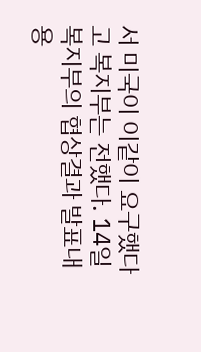서 미국이 이같이 요구했다고 복지부는 전했다. 14일 복지부의 협상결과 발표내용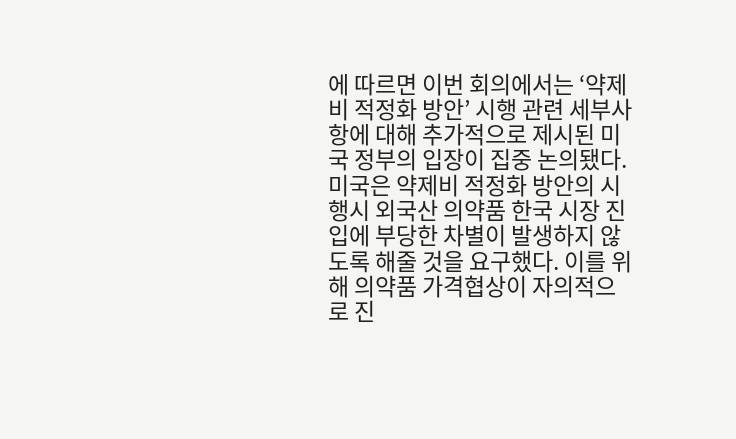에 따르면 이번 회의에서는 ‘약제비 적정화 방안’ 시행 관련 세부사항에 대해 추가적으로 제시된 미국 정부의 입장이 집중 논의됐다. 미국은 약제비 적정화 방안의 시행시 외국산 의약품 한국 시장 진입에 부당한 차별이 발생하지 않도록 해줄 것을 요구했다. 이를 위해 의약품 가격협상이 자의적으로 진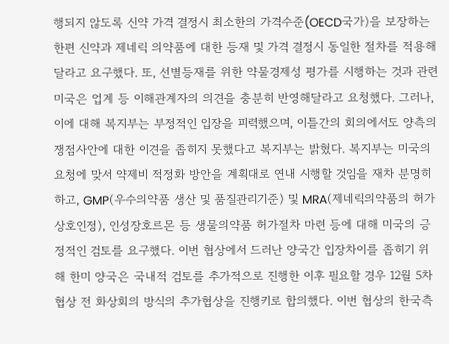행되지 않도록 신약 가격 결정시 최소한의 가격수준(OECD국가)을 보장하는 한편 신약과 제네릭 의약품에 대한 등재 및 가격 결정시 동일한 절차를 적용해달라고 요구했다. 또, 선별등재를 위한 약물경제성 평가를 시행하는 것과 관련 미국은 업계 등 이해관계자의 의견을 충분히 반영해달라고 요청했다. 그러나, 이에 대해 복지부는 부정적인 입장을 피력했으며, 이틀간의 회의에서도 양측의 쟁점사안에 대한 이견을 좁히지 못했다고 복지부는 밝혔다. 복지부는 미국의 요청에 맞서 약제비 적정화 방안을 계획대로 연내 시행할 것임을 재차 분명히 하고, GMP(우수의약품 생산 및 품질관리기준) 및 MRA(제네릭의약품의 허가 상호인정), 인성장호르몬 등 생물의약품 허가절차 마련 등에 대해 미국의 긍정적인 검토를 요구했다. 이번 협상에서 드러난 양국간 입장차이를 좁히기 위해 한미 양국은 국내적 검토를 추가적으로 진행한 이후 필요할 경우 12월 5차 협상 전 화상회의 방식의 추가협상을 진행키로 합의했다. 이번 협상의 한국측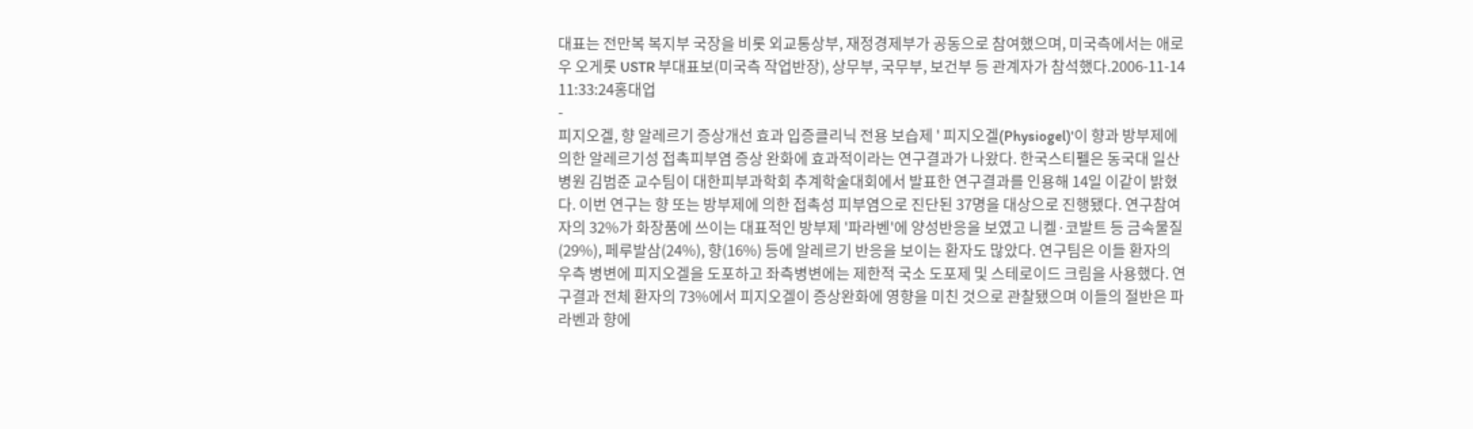대표는 전만복 복지부 국장을 비롯 외교통상부, 재정경제부가 공동으로 참여했으며, 미국측에서는 애로우 오게롯 USTR 부대표보(미국측 작업반장), 상무부, 국무부, 보건부 등 관계자가 참석했다.2006-11-14 11:33:24홍대업
-
피지오겔, 향 알레르기 증상개선 효과 입증클리닉 전용 보습제 ' 피지오겔(Physiogel)'이 향과 방부제에 의한 알레르기성 접촉피부염 증상 완화에 효과적이라는 연구결과가 나왔다. 한국스티펠은 동국대 일산병원 김범준 교수팀이 대한피부과학회 추계학술대회에서 발표한 연구결과를 인용해 14일 이같이 밝혔다. 이번 연구는 향 또는 방부제에 의한 접촉성 피부염으로 진단된 37명을 대상으로 진행됐다. 연구참여자의 32%가 화장품에 쓰이는 대표적인 방부제 '파라벤'에 양성반응을 보였고 니켈·코발트 등 금속물질(29%), 페루발삼(24%), 향(16%) 등에 알레르기 반응을 보이는 환자도 많았다. 연구팀은 이들 환자의 우측 병변에 피지오겔을 도포하고 좌측병변에는 제한적 국소 도포제 및 스테로이드 크림을 사용했다. 연구결과 전체 환자의 73%에서 피지오겔이 증상완화에 영향을 미친 것으로 관찰됐으며 이들의 절반은 파라벤과 향에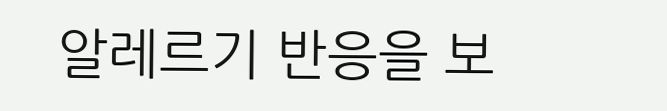알레르기 반응을 보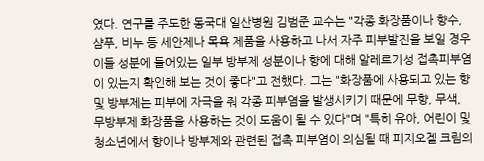였다. 연구를 주도한 동국대 일산병원 김범준 교수는 "각종 화장품이나 향수, 샴푸, 비누 등 세안제나 목욕 제품을 사용하고 나서 자주 피부발진을 보일 경우 이들 성분에 들어있는 일부 방부제 성분이나 향에 대해 알레르기성 접촉피부염이 있는지 확인해 보는 것이 좋다"고 전했다. 그는 "화장품에 사용되고 있는 향 및 방부제는 피부에 자극을 줘 각종 피부염을 발생시키기 때문에 무향, 무색, 무방부제 화장품을 사용하는 것이 도움이 될 수 있다"며 "특히 유아, 어린이 및 청소년에서 향이나 방부제와 관련된 접촉 피부염이 의심될 때 피지오겔 크림의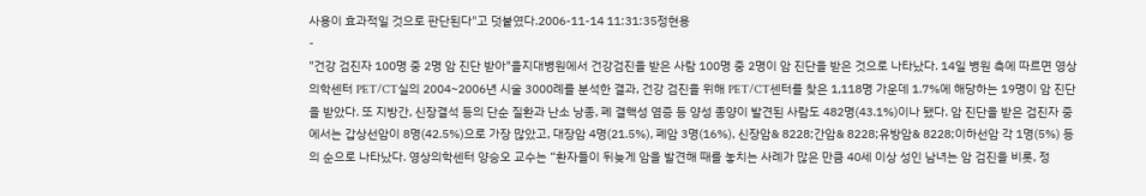사용이 효과적일 것으로 판단된다"고 덧붙였다.2006-11-14 11:31:35정현용
-
"건강 검진자 100명 중 2명 암 진단 받아"을지대병원에서 건강검진을 받은 사람 100명 중 2명이 암 진단을 받은 것으로 나타났다. 14일 병원 측에 따르면 영상의학센터 PET/CT실의 2004~2006년 시술 3000례를 분석한 결과, 건강 검진을 위해 PET/CT센터를 찾은 1,118명 가운데 1.7%에 해당하는 19명이 암 진단을 받았다. 또 지방간, 신장결석 등의 단순 질환과 난소 낭종, 폐 결핵성 염증 등 양성 종양이 발견된 사람도 482명(43.1%)이나 됐다. 암 진단을 받은 검진자 중에서는 갑상선암이 8명(42.5%)으로 가장 많았고, 대장암 4명(21.5%), 폐암 3명(16%), 신장암& 8228;간암& 8228;유방암& 8228;이하선암 각 1명(5%) 등의 순으로 나타났다. 영상의학센터 양승오 교수는 “환자들이 뒤늦게 암을 발견해 때를 놓치는 사례가 많은 만큼 40세 이상 성인 남녀는 암 검진을 비롯, 정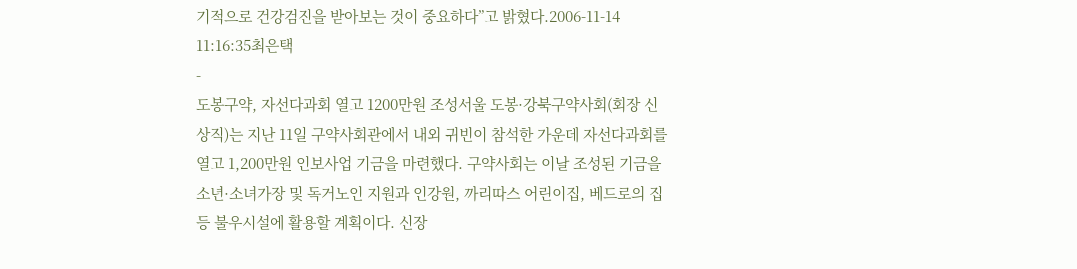기적으로 건강검진을 받아보는 것이 중요하다”고 밝혔다.2006-11-14 11:16:35최은택
-
도봉구약, 자선다과회 열고 1200만원 조성서울 도봉·강북구약사회(회장 신상직)는 지난 11일 구약사회관에서 내외 귀빈이 참석한 가운데 자선다과회를 열고 1,200만원 인보사업 기금을 마련했다. 구약사회는 이날 조성된 기금을 소년·소녀가장 및 독거노인 지원과 인강원, 까리따스 어린이집, 베드로의 집 등 불우시설에 활용할 계획이다. 신장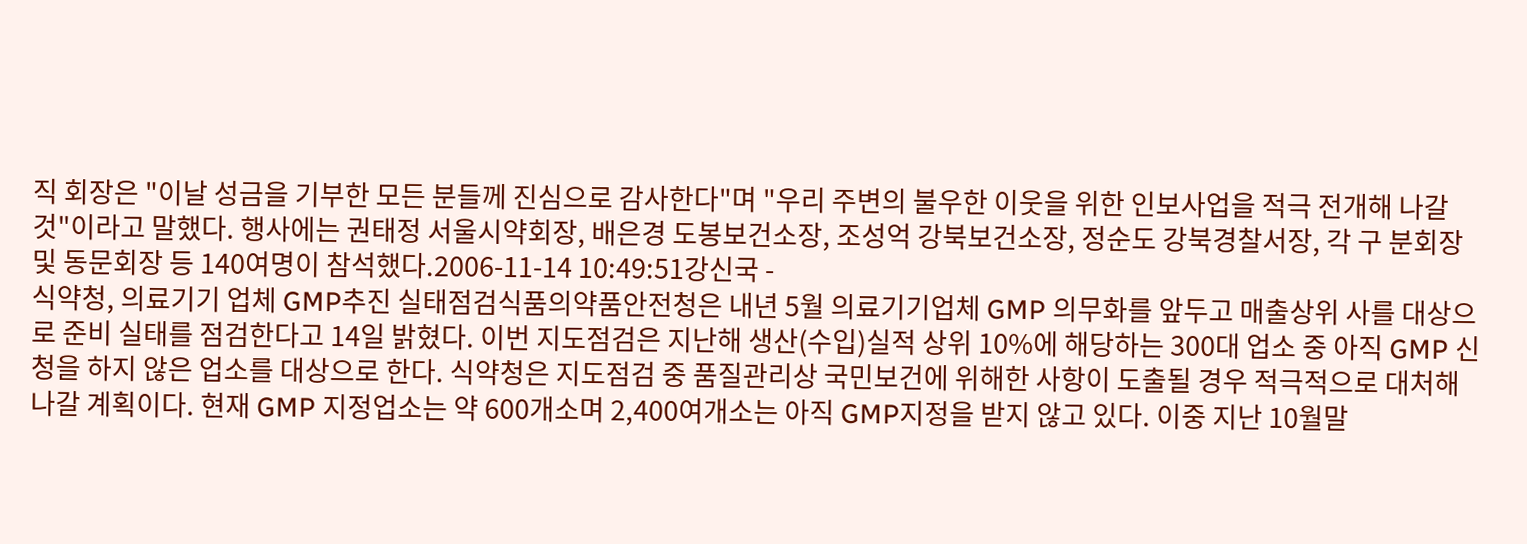직 회장은 "이날 성금을 기부한 모든 분들께 진심으로 감사한다"며 "우리 주변의 불우한 이웃을 위한 인보사업을 적극 전개해 나갈 것"이라고 말했다. 행사에는 권태정 서울시약회장, 배은경 도봉보건소장, 조성억 강북보건소장, 정순도 강북경찰서장, 각 구 분회장 및 동문회장 등 140여명이 참석했다.2006-11-14 10:49:51강신국 -
식약청, 의료기기 업체 GMP추진 실태점검식품의약품안전청은 내년 5월 의료기기업체 GMP 의무화를 앞두고 매출상위 사를 대상으로 준비 실태를 점검한다고 14일 밝혔다. 이번 지도점검은 지난해 생산(수입)실적 상위 10%에 해당하는 300대 업소 중 아직 GMP 신청을 하지 않은 업소를 대상으로 한다. 식약청은 지도점검 중 품질관리상 국민보건에 위해한 사항이 도출될 경우 적극적으로 대처해 나갈 계획이다. 현재 GMP 지정업소는 약 600개소며 2,400여개소는 아직 GMP지정을 받지 않고 있다. 이중 지난 10월말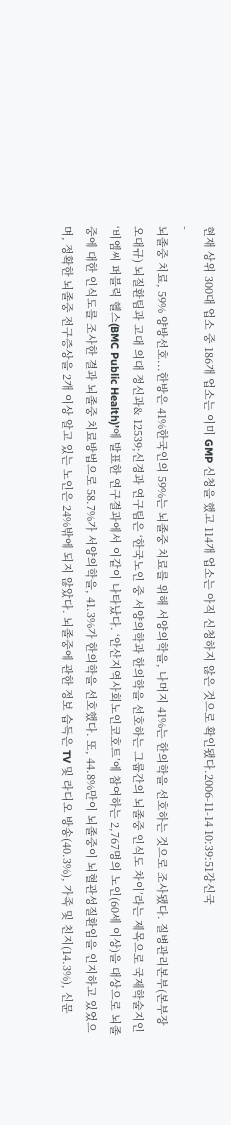현재 상위 300대 업소 중 186개 업소는 이미 GMP 신청을 했고 114개 업소는 아직 신청하지 않은 것으로 확인됐다.2006-11-14 10:39:51강신국
-
뇌졸중 치료, 59% 양방선호...한방은 41%한국인의 59%는 뇌졸중 치료를 위해 서양의학을, 나머지 41%는 한의학을 선호하는 것으로 조사됐다. 질병관리본부(본부장 오대규) 뇌질환팀과 고대 의대 정신과& 12539;신경과 연구팀은 ‘한국노인 중 서양의학과 한의학을 선호하는 그룹간의 뇌졸중 인식도 차이’라는 제목으로 국제학술지인 ‘비엠씨 퍼블릭 헬스(BMC Public Health)’에 발표한 연구결과에서 이같이 나타났다. ‘안산지역사회노인코호트’에 참여하는 2,767명의 노인(60세 이상)을 대상으로 뇌졸중에 대한 인식도를 조사한 결과 뇌졸중 치료방법으로 58.7%가 서양의학을, 41.3%가 한의학을 선호했다. 또, 44.8%만이 뇌졸중이 뇌혈관성질환임을 인지하고 있었으며, 정확한 뇌졸중 전구증상을 2개 이상 알고 있는 노인은 24%밖에 되지 않았다. 뇌졸중에 관한 정보 습득은 TV 및 라디오 방송(40.3%), 가족 및 친지(14.3%), 신문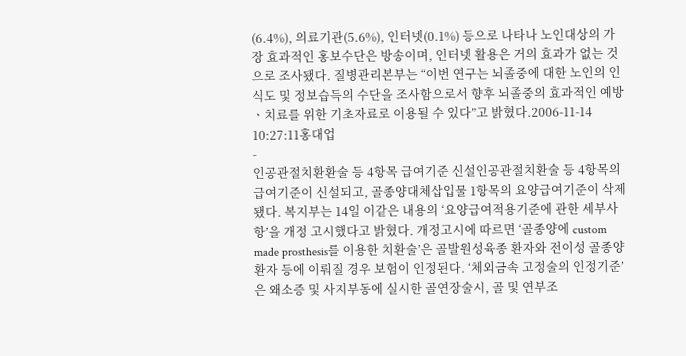(6.4%), 의료기관(5.6%), 인터넷(0.1%) 등으로 나타나 노인대상의 가장 효과적인 홍보수단은 방송이며, 인터넷 활용은 거의 효과가 없는 것으로 조사됐다. 질병관리본부는 “이번 연구는 뇌졸중에 대한 노인의 인식도 및 정보습득의 수단을 조사함으로서 향후 뇌졸중의 효과적인 예방ㆍ치료를 위한 기초자료로 이용될 수 있다”고 밝혔다.2006-11-14 10:27:11홍대업
-
인공관절치환환술 등 4항목 급여기준 신설인공관절치환술 등 4항목의 급여기준이 신설되고, 골종양대체삽입물 1항목의 요양급여기준이 삭제됐다. 복지부는 14일 이같은 내용의 ‘요양급여적용기준에 관한 세부사항’을 개정 고시했다고 밝혔다. 개정고시에 따르면 ‘골종양에 custom made prosthesis를 이용한 치환술’은 골발원성육종 환자와 전이성 골종양 환자 등에 이뤄질 경우 보험이 인정된다. ‘체외금속 고정술의 인정기준’은 왜소증 및 사지부동에 실시한 골연장술시, 골 및 연부조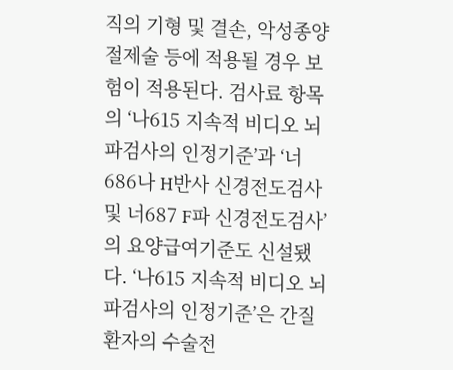직의 기형 및 결손, 악성종양 절제술 등에 적용될 경우 보험이 적용된다. 검사료 항목의 ‘나615 지속적 비디오 뇌파검사의 인정기준’과 ‘너686나 H반사 신경전도검사 및 너687 F파 신경전도검사’의 요양급여기준도 신설됐다. ‘나615 지속적 비디오 뇌파검사의 인정기준’은 간질환자의 수술전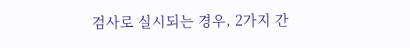검사로 실시되는 경우, 2가지 간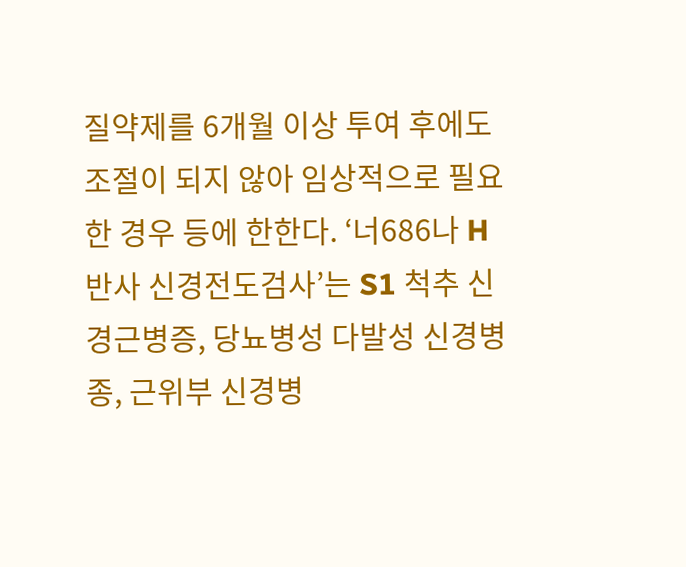질약제를 6개월 이상 투여 후에도 조절이 되지 않아 임상적으로 필요한 경우 등에 한한다. ‘너686나 H반사 신경전도검사’는 S1 척추 신경근병증, 당뇨병성 다발성 신경병종, 근위부 신경병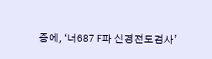증에, ‘너687 F파 신경전도검사’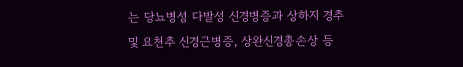는 당뇨병성 다발성 신경병증과 상하지 경추 및 요천추 신경근병증, 상완신경총손상 등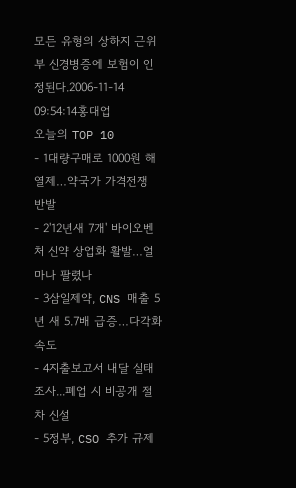모든 유형의 상하지 근위부 신경병증에 보험이 인정된다.2006-11-14 09:54:14홍대업
오늘의 TOP 10
- 1대량구매로 1000원 해열제…약국가 가격전쟁 반발
- 2'12년새 7개' 바이오벤처 신약 상업화 활발…얼마나 팔렸나
- 3삼일제약, CNS 매출 5년 새 5.7배 급증…다각화 속도
- 4지출보고서 내달 실태조사...폐업 시 비공개 절차 신설
- 5정부, CSO 추가 규제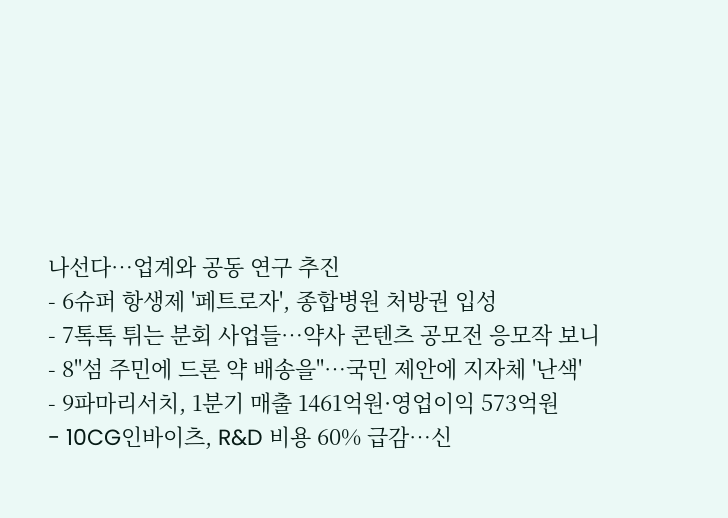나선다…업계와 공동 연구 추진
- 6슈퍼 항생제 '페트로자', 종합병원 처방권 입성
- 7톡톡 튀는 분회 사업들…약사 콘텐츠 공모전 응모작 보니
- 8"섬 주민에 드론 약 배송을"…국민 제안에 지자체 '난색'
- 9파마리서치, 1분기 매출 1461억원·영업이익 573억원
- 10CG인바이츠, R&D 비용 60% 급감…신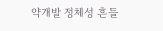약개발 정체성 흔들